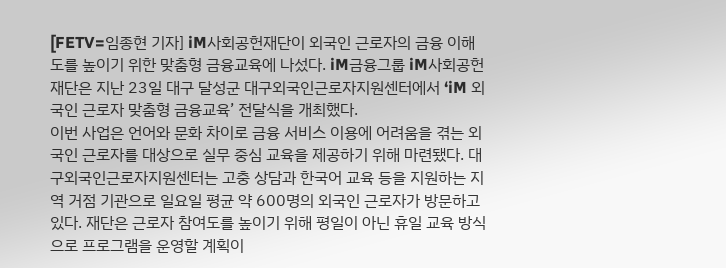[FETV=임종현 기자] iM사회공헌재단이 외국인 근로자의 금융 이해도를 높이기 위한 맞춤형 금융교육에 나섰다. iM금융그룹 iM사회공헌재단은 지난 23일 대구 달성군 대구외국인근로자지원센터에서 ‘iM 외국인 근로자 맞춤형 금융교육’ 전달식을 개최했다.
이번 사업은 언어와 문화 차이로 금융 서비스 이용에 어려움을 겪는 외국인 근로자를 대상으로 실무 중심 교육을 제공하기 위해 마련됐다. 대구외국인근로자지원센터는 고충 상담과 한국어 교육 등을 지원하는 지역 거점 기관으로 일요일 평균 약 600명의 외국인 근로자가 방문하고 있다. 재단은 근로자 참여도를 높이기 위해 평일이 아닌 휴일 교육 방식으로 프로그램을 운영할 계획이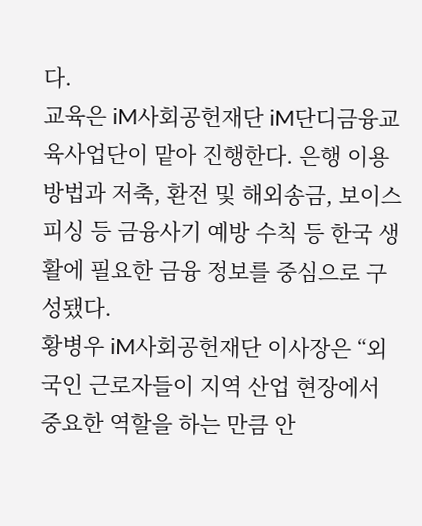다.
교육은 iM사회공헌재단 iM단디금융교육사업단이 맡아 진행한다. 은행 이용 방법과 저축, 환전 및 해외송금, 보이스피싱 등 금융사기 예방 수칙 등 한국 생활에 필요한 금융 정보를 중심으로 구성됐다.
황병우 iM사회공헌재단 이사장은 “외국인 근로자들이 지역 산업 현장에서 중요한 역할을 하는 만큼 안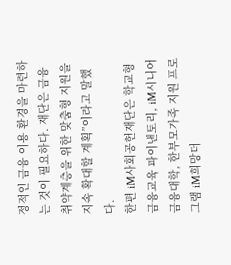정적인 금융 이용 환경을 마련하는 것이 필요하다. 재단은 금융 취약계층을 위한 맞춤형 지원을 지속 확대할 계획”이라고 말했다.
한편 iM사회공헌재단은 학교형 금융교육 파이낸토리, iM시니어금융대학, 한부모가족 지원 프로그램 iM희망더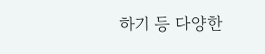하기 등 다양한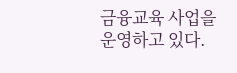금융교육 사업을 운영하고 있다.